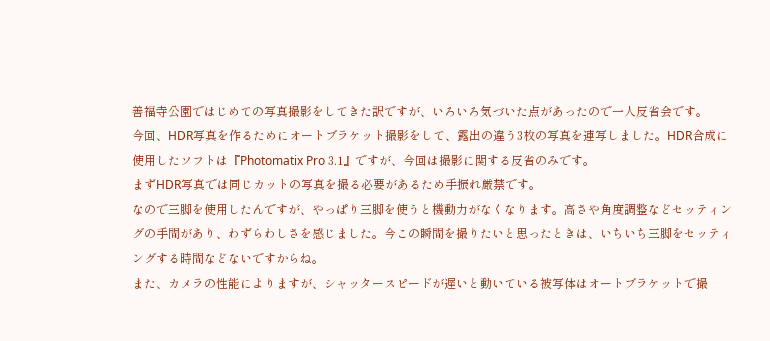善福寺公園ではじめての写真撮影をしてきた訳ですが、いろいろ気づいた点があったので一人反省会です。
今回、HDR写真を作るためにオートブラケット撮影をして、露出の違う3枚の写真を連写しました。HDR合成に使用したソフトは『Photomatix Pro 3.1』ですが、今回は撮影に関する反省のみです。
まずHDR写真では同じカットの写真を撮る必要があるため手振れ厳禁です。
なので三脚を使用したんですが、やっぱり三脚を使うと機動力がなくなります。高さや角度調整などセッティングの手間があり、わずらわしさを感じました。今この瞬間を撮りたいと思ったときは、いちいち三脚をセッティングする時間などないですからね。
また、カメラの性能によりますが、シャッタースピードが遅いと動いている被写体はオートブラケットで撮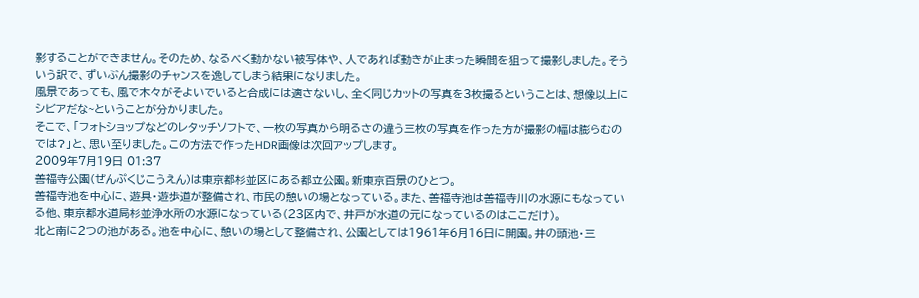影することができません。そのため、なるべく動かない被写体や、人であれば動きが止まった瞬間を狙って撮影しました。そういう訳で、ずいぶん撮影のチャンスを逸してしまう結果になりました。
風景であっても、風で木々がそよいでいると合成には適さないし、全く同じカットの写真を3枚撮るということは、想像以上にシビアだな~ということが分かりました。
そこで、「フォトショップなどのレタッチソフトで、一枚の写真から明るさの違う三枚の写真を作った方が撮影の幅は膨らむのでは?」と、思い至りました。この方法で作ったHDR画像は次回アップします。
2009年7月19日 01:37
善福寺公園(ぜんぷくじこうえん)は東京都杉並区にある都立公園。新東京百景のひとつ。
善福寺池を中心に、遊具・遊歩道が整備され、市民の憩いの場となっている。また、善福寺池は善福寺川の水源にもなっている他、東京都水道局杉並浄水所の水源になっている(23区内で、井戸が水道の元になっているのはここだけ)。
北と南に2つの池がある。池を中心に、憩いの場として整備され、公園としては1961年6月16日に開園。井の頭池・三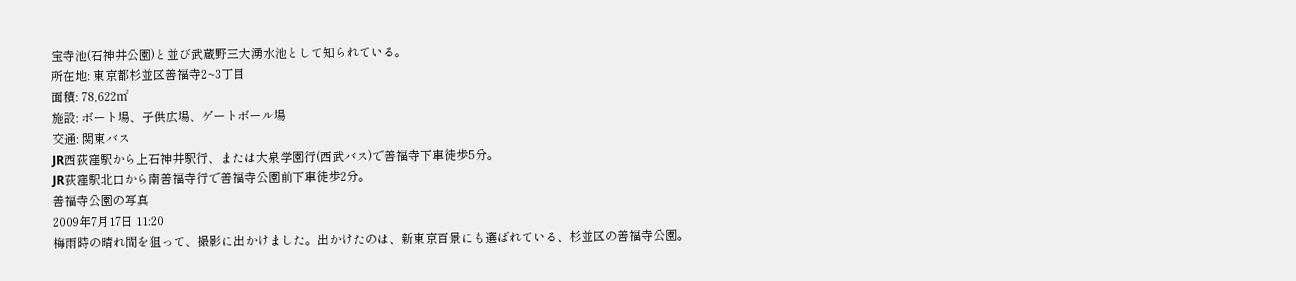宝寺池(石神井公園)と並び武蔵野三大湧水池として知られている。
所在地: 東京都杉並区善福寺2~3丁目
面積: 78,622㎡
施設: ボート場、子供広場、ゲートボール場
交通: 関東バス
JR西荻窪駅から上石神井駅行、または大泉学園行(西武バス)で善福寺下車徒歩5分。
JR荻窪駅北口から南善福寺行で善福寺公園前下車徒歩2分。
善福寺公園の写真
2009年7月17日 11:20
梅雨時の晴れ間を狙って、撮影に出かけました。出かけたのは、新東京百景にも選ばれている、杉並区の善福寺公園。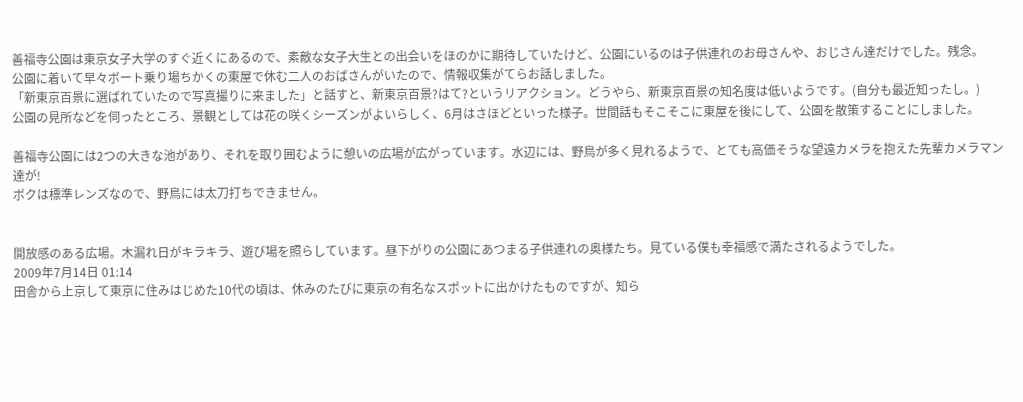善福寺公園は東京女子大学のすぐ近くにあるので、素敵な女子大生との出会いをほのかに期待していたけど、公園にいるのは子供連れのお母さんや、おじさん達だけでした。残念。
公園に着いて早々ボート乗り場ちかくの東屋で休む二人のおばさんがいたので、情報収集がてらお話しました。
「新東京百景に選ばれていたので写真撮りに来ました」と話すと、新東京百景?はて?というリアクション。どうやら、新東京百景の知名度は低いようです。(自分も最近知ったし。)
公園の見所などを伺ったところ、景観としては花の咲くシーズンがよいらしく、6月はさほどといった様子。世間話もそこそこに東屋を後にして、公園を散策することにしました。

善福寺公園には2つの大きな池があり、それを取り囲むように憩いの広場が広がっています。水辺には、野鳥が多く見れるようで、とても高価そうな望遠カメラを抱えた先輩カメラマン達が!
ボクは標準レンズなので、野鳥には太刀打ちできません。


開放感のある広場。木漏れ日がキラキラ、遊び場を照らしています。昼下がりの公園にあつまる子供連れの奥様たち。見ている僕も幸福感で満たされるようでした。
2009年7月14日 01:14
田舎から上京して東京に住みはじめた10代の頃は、休みのたびに東京の有名なスポットに出かけたものですが、知ら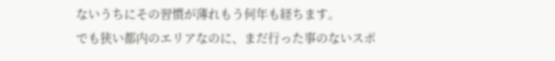ないうちにその習慣が薄れもう何年も経ちます。
でも狭い都内のエリアなのに、まだ行った事のないスポ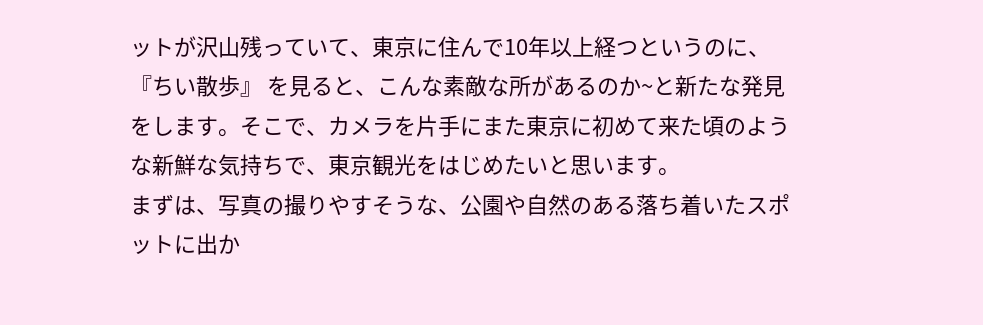ットが沢山残っていて、東京に住んで10年以上経つというのに、 『ちい散歩』 を見ると、こんな素敵な所があるのか~と新たな発見をします。そこで、カメラを片手にまた東京に初めて来た頃のような新鮮な気持ちで、東京観光をはじめたいと思います。
まずは、写真の撮りやすそうな、公園や自然のある落ち着いたスポットに出か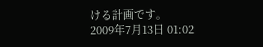ける計画です。
2009年7月13日 01:02